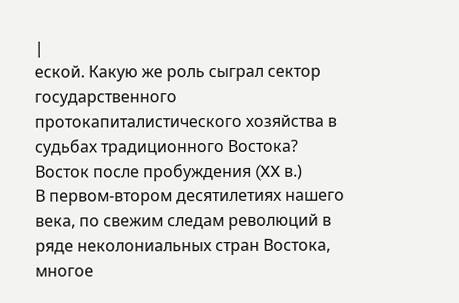|
еской. Какую же роль сыграл сектор государственного протокапиталистического хозяйства в судьбах традиционного Востока?
Восток после пробуждения (XX в.)
В первом-втором десятилетиях нашего века, по свежим следам революций в ряде неколониальных стран Востока, многое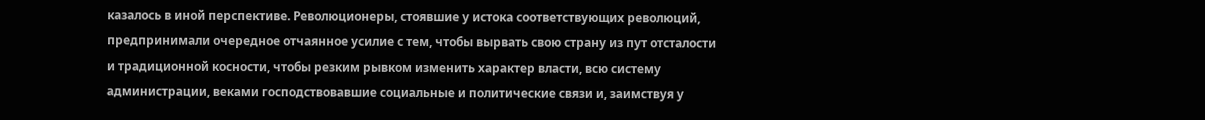казалось в иной перспективе. Революционеры, стоявшие у истока соответствующих революций, предпринимали очередное отчаянное усилие с тем, чтобы вырвать свою страну из пут отсталости и традиционной косности, чтобы резким рывком изменить характер власти, всю систему администрации, веками господствовавшие социальные и политические связи и, заимствуя у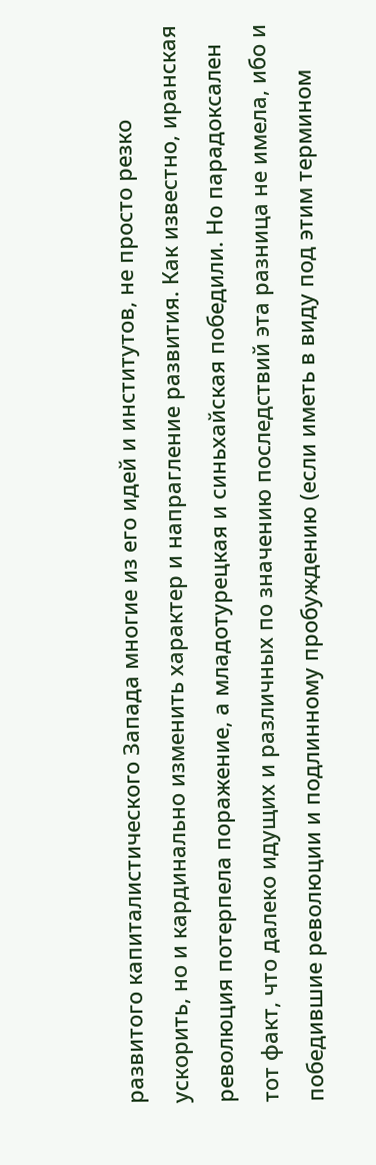развитого капиталистического Запада многие из его идей и институтов, не просто резко ускорить, но и кардинально изменить характер и напрагление развития. Как известно, иранская революция потерпела поражение, а младотурецкая и синьхайская победили. Но парадоксален тот факт, что далеко идущих и различных по значению последствий эта разница не имела, ибо и победившие революции и подлинному пробуждению (если иметь в виду под этим термином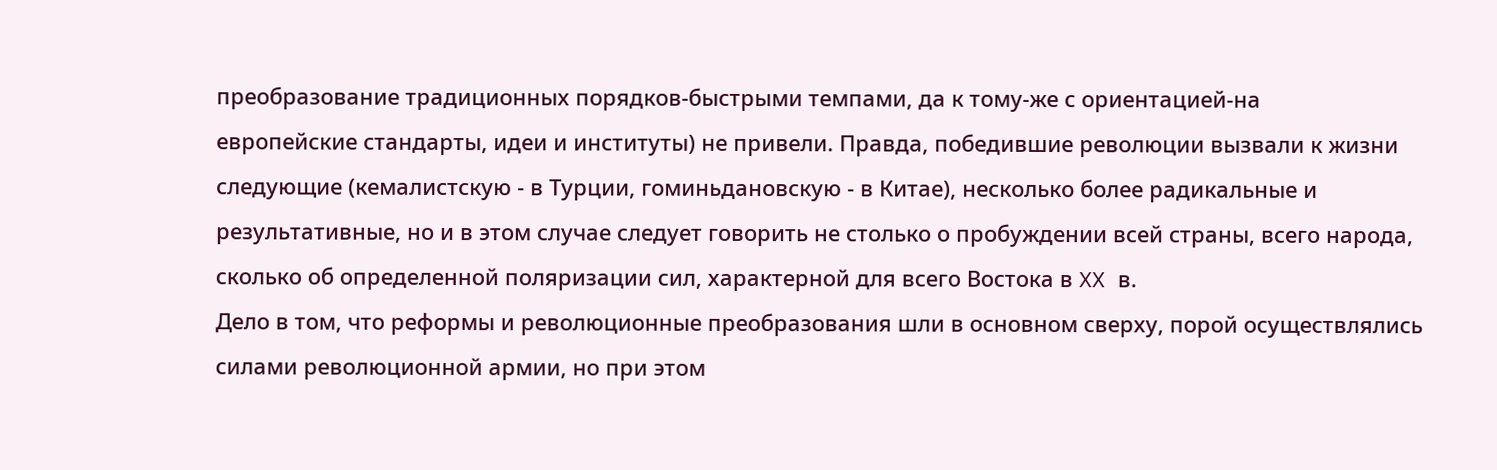преобразование традиционных порядков-быстрыми темпами, да к тому-же с ориентацией-на
европейские стандарты, идеи и институты) не привели. Правда, победившие революции вызвали к жизни следующие (кемалистскую - в Турции, гоминьдановскую - в Китае), несколько более радикальные и результативные, но и в этом случае следует говорить не столько о пробуждении всей страны, всего народа, сколько об определенной поляризации сил, характерной для всего Востока в XX в.
Дело в том, что реформы и революционные преобразования шли в основном сверху, порой осуществлялись силами революционной армии, но при этом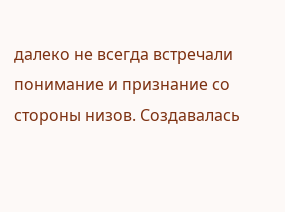далеко не всегда встречали понимание и признание со стороны низов. Создавалась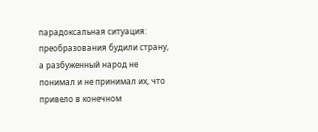парадоксальная ситуация: преобразования будили страну, а разбуженный народ не понимал и не принимал их, что привело в конечном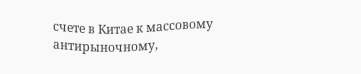счете в Китае к массовому антирыночному,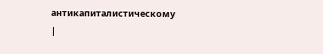антикапиталистическому
|